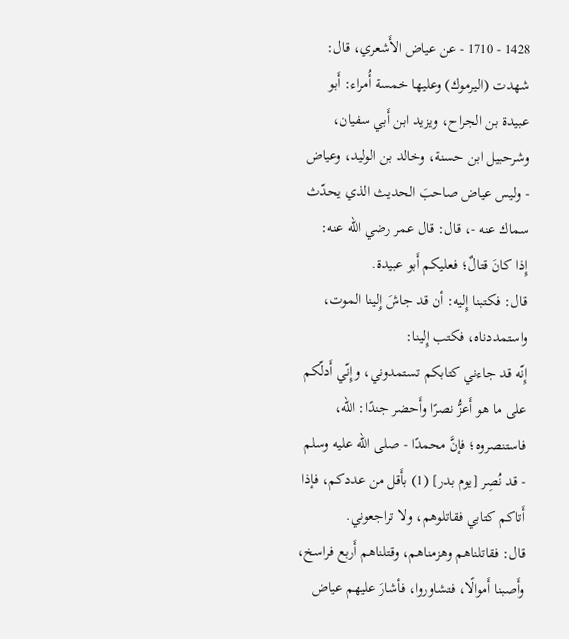1428 - 1710 - عن عياض الأَشعري، قال:
شهدت (اليرموك) وعليها خمسة أُمراء: أَبو عبيدة بن الجراح، ويزيد ابن أَبي سفيان، وشرحبيل ابن حسنة، وخالد بن الوليد، وعياض - وليس عياض صاحبَ الحديث الذي يحدّث سماك عنه -، قال: قال عمر رضي الله عنه:
إِذا كانَ قتالٌ؛ فعليكم أَبو عبيدة.
قال: فكتبنا إِليه: أن قد جاشَ إِلينا الموت، واستمددناه، فكتب إِلينا:
إِنّه قد جاءني كتابكم تستمدوني، وإِنّي أَدلّكم على ما هو أَعزُّ نصرًا وأَحضر جندًا: الله، فاستنصروه؛ فإنَّ محمدًا - صلى الله عليه وسلم - قد نُصِر [يوم بدر] (1) بأَقل من عددكم، فإذا أَتاكم كتابي فقاتلوهم، ولا تراجعوني.
قال: فقاتلناهم وهزمناهم، وقتلناهم أَربع فراسخ، وأَصبنا أَموالًا، فتشاوروا، فأشارَ عليهم عياض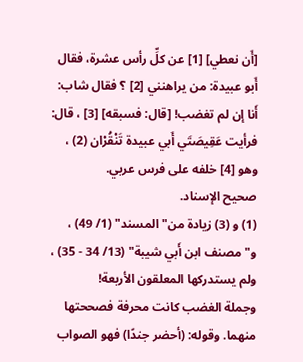[أَن نعطي] [1] عن كلِّ رأس عشرة، فقال أَبو عبيدة: من يراهنني [2] ؟ فقال شاب: أَنا إن لم تغضب! [قال: فسبقه] [3] ، قال: فرأيت عَقِيصَتَي أَبي عبيدة تَنْقُرْان (2) ، وهو [4] خلفه على فرس عربي.
صحيح الإسناد.
(1) و (3) زيادة من"المسند" (1/ 49) ، و"مصنف ابن أَبي شيبة" (13/ 34 - 35) ، ولم يستدركها المعلقون الأربعة!
وجملة الغضب كانت محرفة فصححتها منهما. وقوله: (أحضر جندًا) فهو الصواب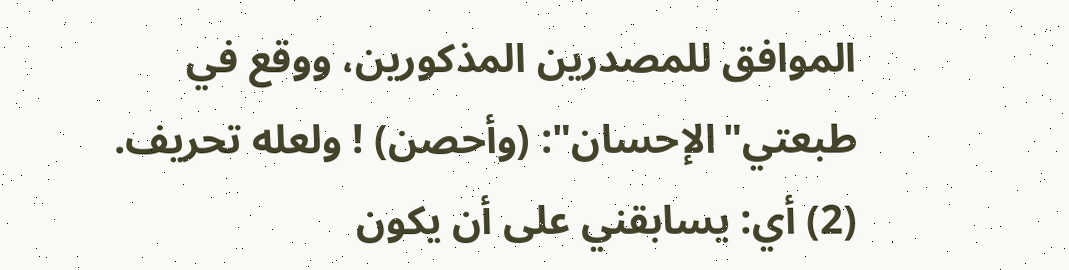الموافق للمصدرين المذكورين، ووقع في طبعتي"الإحسان": (وأحصن) ! ولعله تحريف.
(2) أي: يسابقني على أن يكون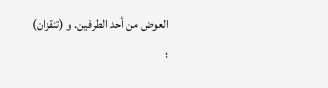العوض من أحد الطرفين. و (تنقزان) ؛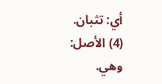أي: تثبان.
(4) الأصل: وهي.